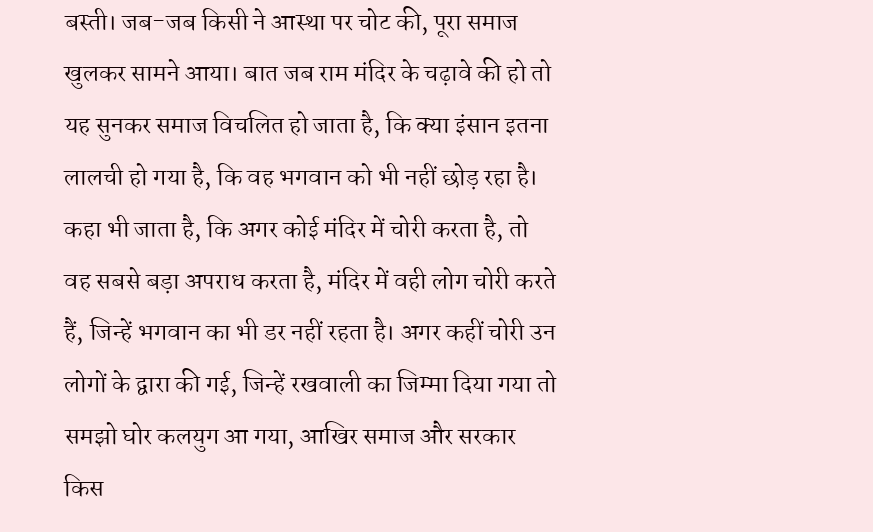बस्ती। जब-जब किसी ने आस्था पर चोट की, पूरा समाज खुलकर सामने आया। बात जब राम मंदिर के चढ़ावे की हो तो यह सुनकर समाज विचलित हो जाता है, कि क्या इंसान इतना लालची हो गया है, कि वह भगवान को भी नहीं छोड़ रहा है। कहा भी जाता है, कि अगर कोई मंदिर में चोरी करता है, तो वह सबसे बड़ा अपराध करता है, मंदिर में वही लोग चोरी करते हैं, जिन्हें भगवान का भी डर नहीं रहता है। अगर कहीं चोरी उन लोगों के द्वारा की गई, जिन्हें रखवाली का जिम्मा दिया गया तो समझो घोर कलयुग आ गया, आखिर समाज और सरकार किस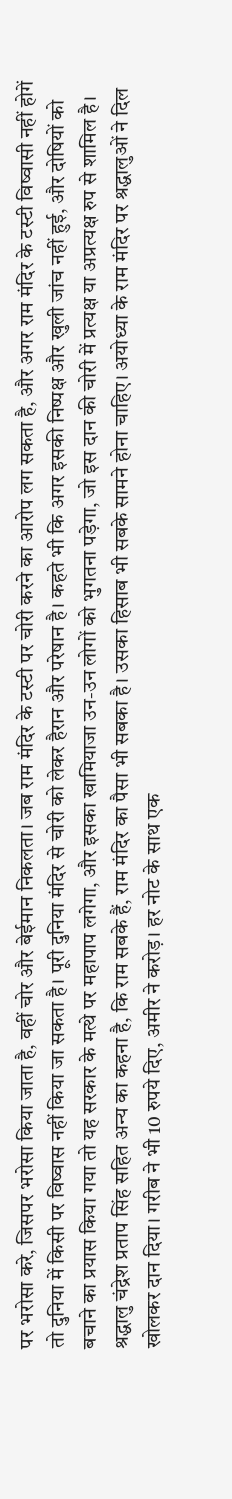पर भरोसा करे, जिसपर भरोसा किया जाता है, वहीं चोर और बेईमान निकलता। जब राम मंदिर के टस्टी पर चोरी करने का आरोप लग सकता है, और अगर राम मंदिर के टस्टी विष्वासी नहीं होगें तो दुनिया में किसी पर विष्वास नहीं किया जा सकता है। पूरी दुनिया मंदिर से चोरी को लेकर हैरान और परेषान है। कहते भी कि अगर इसकी निष्पक्ष और खुली जांच नहीं हुई, और दोषियों को बचाने का प्रयास किया गया तो यह सरकार के मत्थे पर महापाप लगेगा, और इसका खामियाजा उन-उन लोगों को भुगतना पड़ेगा, जो इस दान की चोरी में प्रत्यक्ष या अप्रत्यक्ष रुप से शामिल है। श्रद्धालु चंद्रेश प्रताप सिंह सहित अन्य का कहना है, कि राम सबके हैं, राम मंदिर का पैसा भी सबका है। उसका हिसाब भी सबके सामने होना चाहिए। अयोध्या के राम मंदिर पर श्रद्धालुओं ने दिल खोलकर दान दिया। गरीब ने भी 10 रुपये दिए, अमीर ने करोड़। हर नोट के साथ एक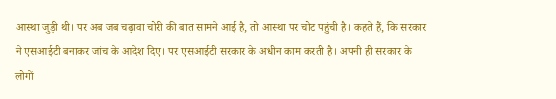आस्था जुड़ी थी। पर अब जब चढ़ावा चोरी की बात सामने आई है, तो आस्था पर चोट पहुंची है। कहते हैं, कि सरकार ने एसआईटी बनाकर जांच के आदेश दिए। पर एसआईटी सरकार के अधीन काम करती है। अपनी ही सरकार के लोगों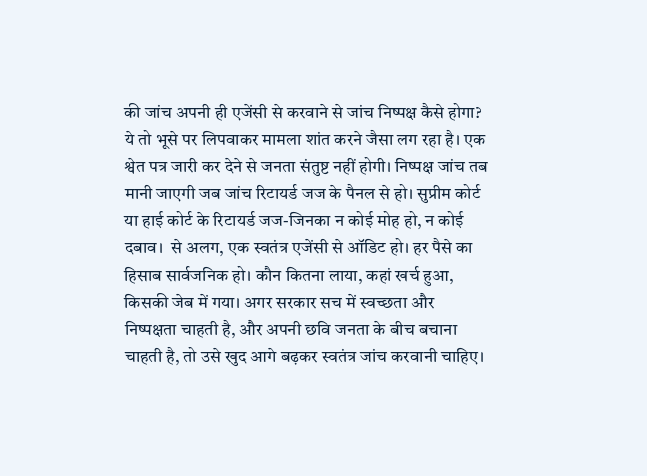की जांच अपनी ही एजेंसी से करवाने से जांच निष्पक्ष कैसे होगा? ये तो भूसे पर लिपवाकर मामला शांत करने जैसा लग रहा है। एक श्वेत पत्र जारी कर देने से जनता संतुष्ट नहीं होगी। निष्पक्ष जांच तब मानी जाएगी जब जांच रिटायर्ड जज के पैनल से हो। सुप्रीम कोर्ट या हाई कोर्ट के रिटायर्ड जज-जिनका न कोई मोह हो, न कोई दबाव।  से अलग, एक स्वतंत्र एजेंसी से ऑडिट हो। हर पैसे का हिसाब सार्वजनिक हो। कौन कितना लाया, कहां खर्च हुआ, किसकी जेब में गया। अगर सरकार सच में स्वच्छता और निष्पक्षता चाहती है, और अपनी छवि जनता के बीच बचाना चाहती है, तो उसे खुद आगे बढ़कर स्वतंत्र जांच करवानी चाहिए।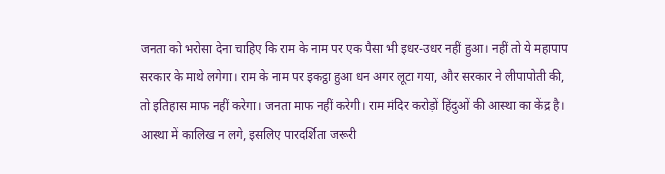जनता को भरोसा देना चाहिए कि राम के नाम पर एक पैसा भी इधर-उधर नहीं हुआ। नहीं तो ये महापाप सरकार के माथे लगेगा। राम के नाम पर इकट्ठा हुआ धन अगर लूटा गया, और सरकार ने लीपापोती की, तो इतिहास माफ नहीं करेगा। जनता माफ नहीं करेगी। राम मंदिर करोड़ों हिंदुओं की आस्था का केंद्र है। आस्था में कालिख न लगे, इसलिए पारदर्शिता जरूरी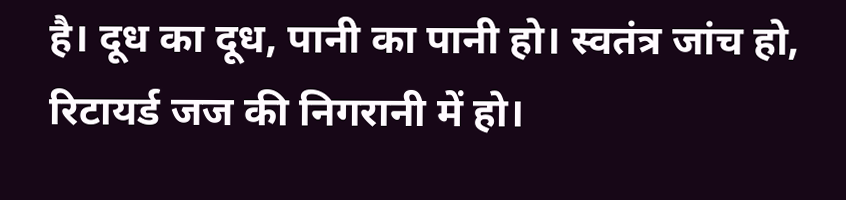है। दूध का दूध, पानी का पानी हो। स्वतंत्र जांच हो, रिटायर्ड जज की निगरानी में हो।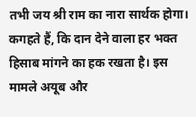तभी जय श्री राम का नारा सार्थक होगा। कगहते हैं, कि दान देने वाला हर भक्त हिसाब मांगने का हक रखता है। इस मामले अयूब और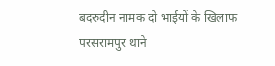बदरुदीन नामक दो भाईयों के खिलाफ परसरामपुर थाने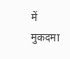में मुकदमा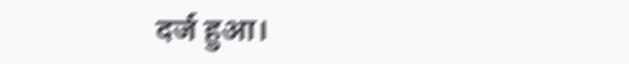दर्ज हुआ।